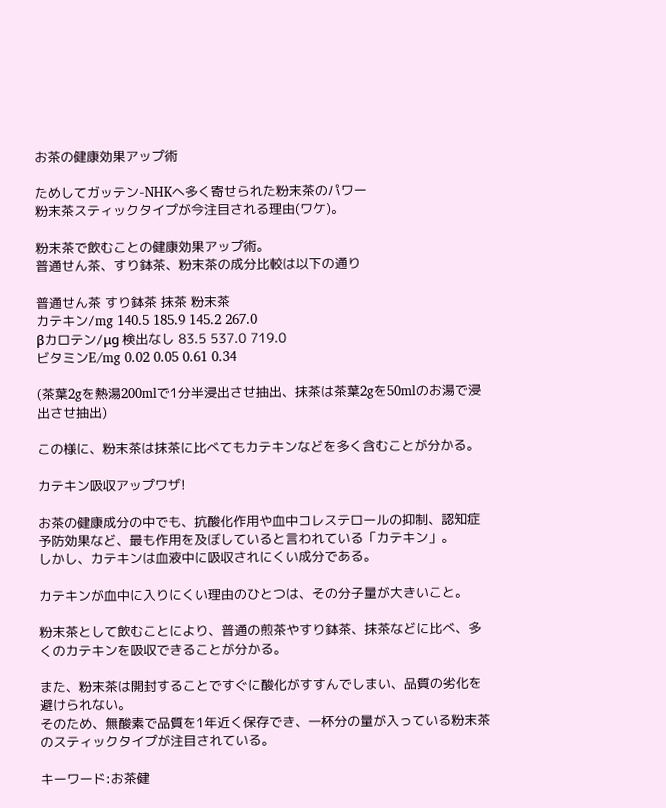お茶の健康効果アップ術

ためしてガッテン-NHKへ多く寄せられた粉末茶のパワー
粉末茶スティックタイプが今注目される理由(ワケ)。

粉末茶で飲むことの健康効果アップ術。
普通せん茶、すり鉢茶、粉末茶の成分比較は以下の通り

普通せん茶 すり鉢茶 抹茶 粉末茶
カテキン/mg 140.5 185.9 145.2 267.0
βカロテン/μg 検出なし 83.5 537.0 719.0
ビタミンE/mg 0.02 0.05 0.61 0.34

(茶葉2gを熱湯200mlで1分半浸出させ抽出、抹茶は茶葉2gを50mlのお湯で浸出させ抽出)

この様に、粉末茶は抹茶に比べてもカテキンなどを多く含むことが分かる。

カテキン吸収アップワザ!

お茶の健康成分の中でも、抗酸化作用や血中コレステロールの抑制、認知症予防効果など、最も作用を及ぼしていると言われている「カテキン」。
しかし、カテキンは血液中に吸収されにくい成分である。

カテキンが血中に入りにくい理由のひとつは、その分子量が大きいこと。

粉末茶として飲むことにより、普通の煎茶やすり鉢茶、抹茶などに比べ、多くのカテキンを吸収できることが分かる。

また、粉末茶は開封することですぐに酸化がすすんでしまい、品質の劣化を避けられない。
そのため、無酸素で品質を1年近く保存でき、一杯分の量が入っている粉末茶のスティックタイプが注目されている。

キーワード:お茶健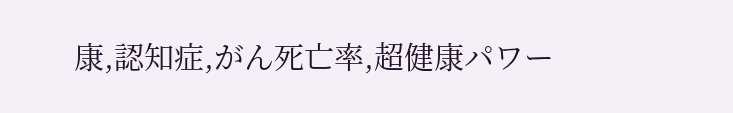康,認知症,がん死亡率,超健康パワー